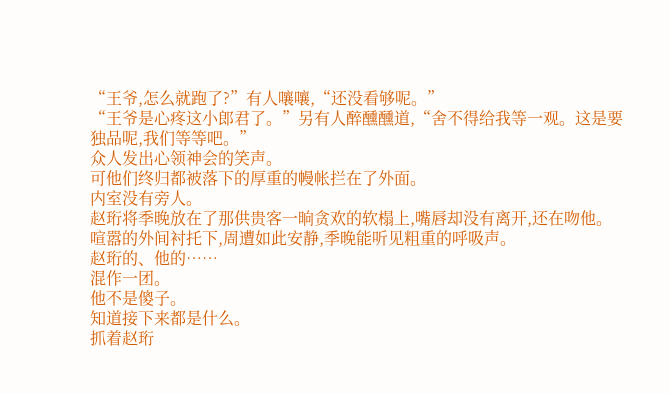“王爷,怎么就跑了?”有人嚷嚷,“还没看够呢。”
“王爷是心疼这小郎君了。”另有人醉醺醺道,“舍不得给我等一观。这是要独品呢,我们等等吧。”
众人发出心领神会的笑声。
可他们终归都被落下的厚重的幔帐拦在了外面。
内室没有旁人。
赵珩将季晚放在了那供贵客一晌贪欢的软榻上,嘴唇却没有离开,还在吻他。
喧嚣的外间衬托下,周遭如此安静,季晚能听见粗重的呼吸声。
赵珩的、他的……
混作一团。
他不是傻子。
知道接下来都是什么。
抓着赵珩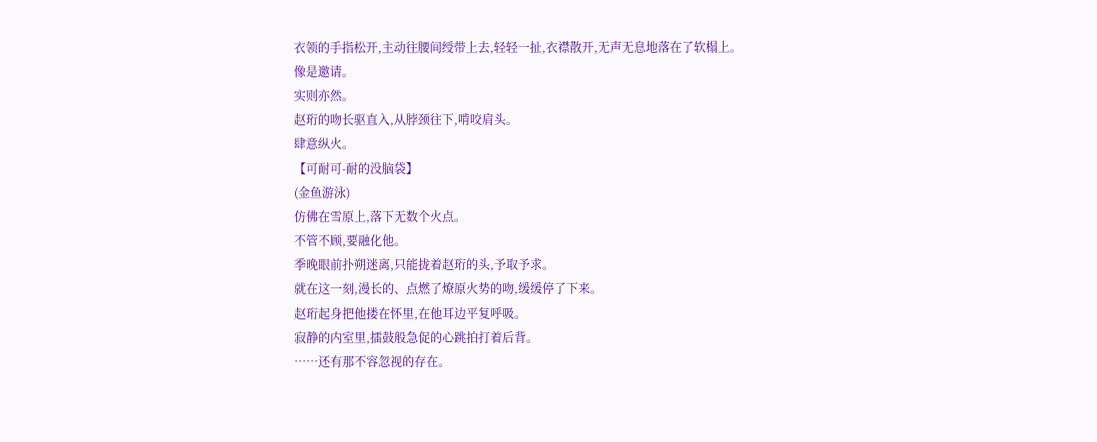衣领的手指松开,主动往腰间绶带上去,轻轻一扯,衣襟散开,无声无息地落在了软榻上。
像是邀请。
实则亦然。
赵珩的吻长驱直入,从脖颈往下,啃咬肩头。
肆意纵火。
【可耐可-耐的没脑袋】
(金鱼游泳)
仿佛在雪原上,落下无数个火点。
不管不顾,要融化他。
季晚眼前扑朔迷离,只能拢着赵珩的头,予取予求。
就在这一刻,漫长的、点燃了燎原火势的吻,缓缓停了下来。
赵珩起身把他搂在怀里,在他耳边平复呼吸。
寂静的内室里,擂鼓般急促的心跳拍打着后背。
……还有那不容忽视的存在。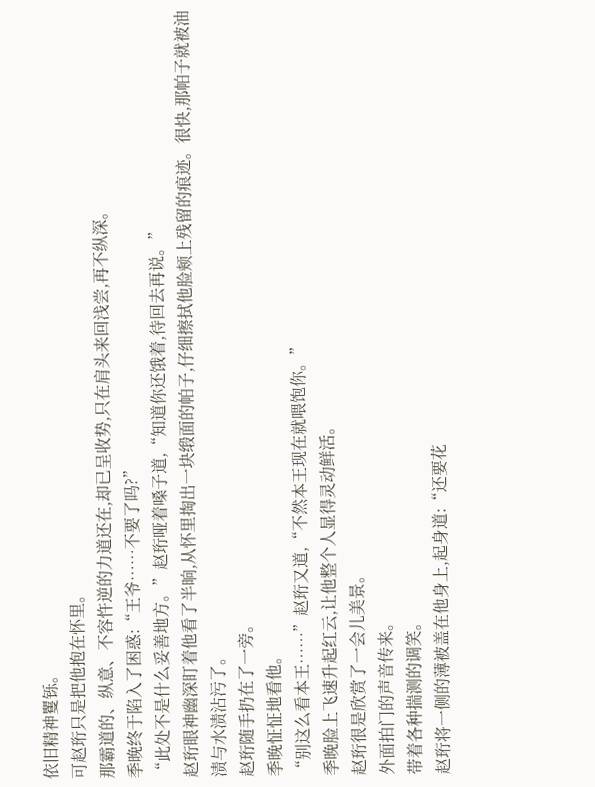依旧精神矍铄。
可赵珩只是把他抱在怀里。
那霸道的、纵意、不容忤逆的力道还在,却已呈收势,只在肩头来回浅尝,再不纵深。
季晚终于陷入了困惑:“王爷……不要了吗?”
“此处不是什么妥善地方。”赵珩哑着嗓子道,“知道你还饿着,待回去再说。”
赵珩眼神幽深盯着他看了半晌,从怀里掏出一块缎面的帕子,仔细擦拭他脸颊上残留的痕迹。很快,那帕子就被油渍与水渍沾污了。
赵珩随手扔在了一旁。
季晚怔怔地看他。
“别这么看本王……”赵珩又道,“不然本王现在就喂饱你。”
季晚脸上飞速升起红云,让他整个人显得灵动鲜活。
赵珩很是欣赏了一会儿美景。
外面拍门的声音传来。
带着各种揣测的调笑。
赵珩将一侧的薄被盖在他身上,起身道:“还要花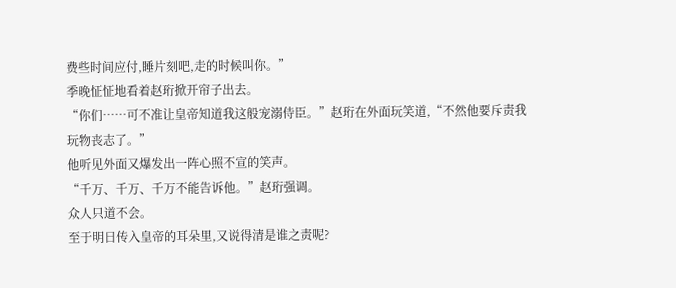费些时间应付,睡片刻吧,走的时候叫你。”
季晚怔怔地看着赵珩掀开帘子出去。
“你们……可不准让皇帝知道我这般宠溺侍臣。”赵珩在外面玩笑道,“不然他要斥责我玩物丧志了。”
他听见外面又爆发出一阵心照不宣的笑声。
“千万、千万、千万不能告诉他。”赵珩强调。
众人只道不会。
至于明日传入皇帝的耳朵里,又说得清是谁之责呢?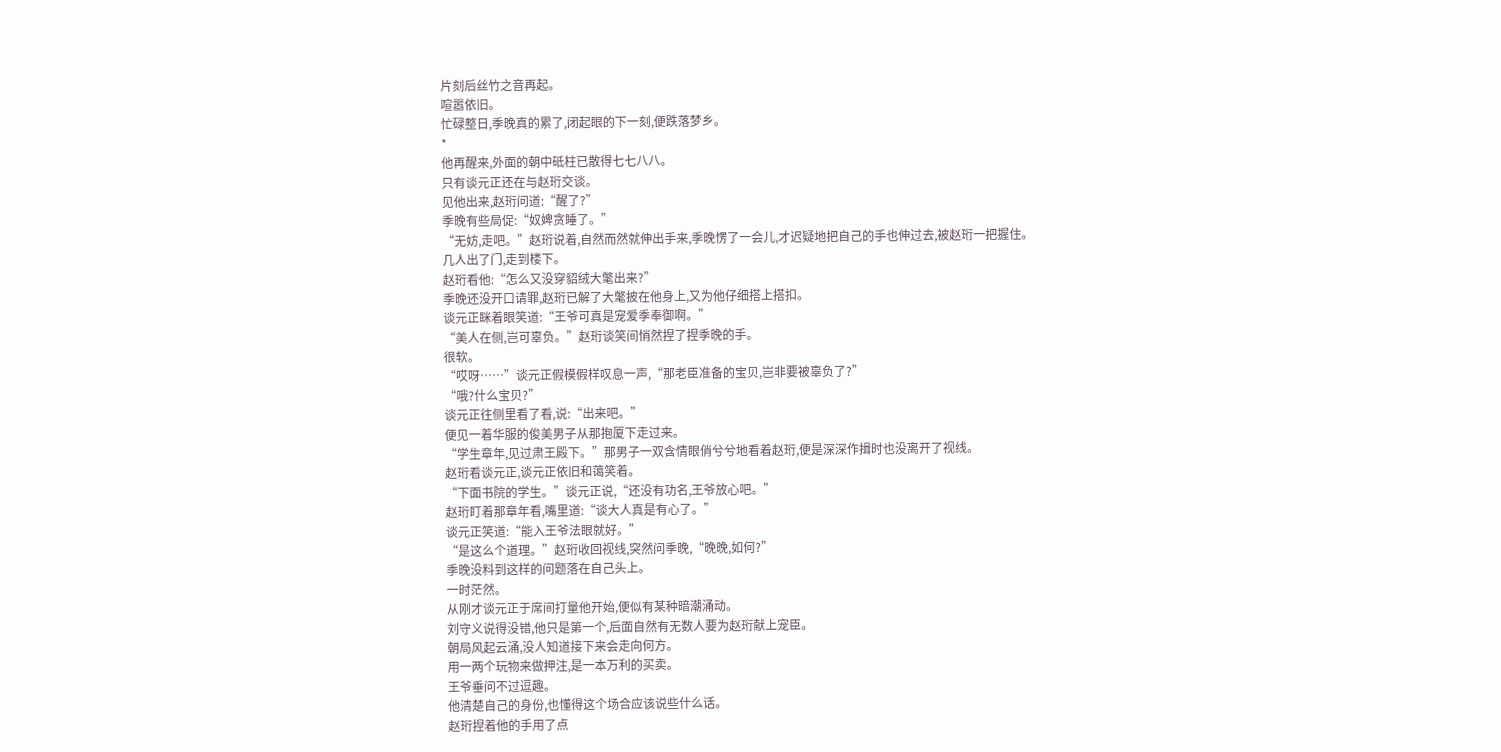片刻后丝竹之音再起。
喧嚣依旧。
忙碌整日,季晚真的累了,闭起眼的下一刻,便跌落梦乡。
*
他再醒来,外面的朝中砥柱已散得七七八八。
只有谈元正还在与赵珩交谈。
见他出来,赵珩问道:“醒了?”
季晚有些局促:“奴婢贪睡了。”
“无妨,走吧。”赵珩说着,自然而然就伸出手来,季晚愣了一会儿,才迟疑地把自己的手也伸过去,被赵珩一把握住。
几人出了门,走到楼下。
赵珩看他:“怎么又没穿貂绒大氅出来?”
季晚还没开口请罪,赵珩已解了大氅披在他身上,又为他仔细搭上搭扣。
谈元正眯着眼笑道:“王爷可真是宠爱季奉御啊。”
“美人在侧,岂可辜负。”赵珩谈笑间悄然捏了捏季晚的手。
很软。
“哎呀……”谈元正假模假样叹息一声,“那老臣准备的宝贝,岂非要被辜负了?”
“哦?什么宝贝?”
谈元正往侧里看了看,说:“出来吧。”
便见一着华服的俊美男子从那抱厦下走过来。
“学生章年,见过肃王殿下。”那男子一双含情眼俏兮兮地看着赵珩,便是深深作揖时也没离开了视线。
赵珩看谈元正,谈元正依旧和蔼笑着。
“下面书院的学生。”谈元正说,“还没有功名,王爷放心吧。”
赵珩盯着那章年看,嘴里道:“谈大人真是有心了。”
谈元正笑道:“能入王爷法眼就好。”
“是这么个道理。”赵珩收回视线,突然问季晚,“晚晚,如何?”
季晚没料到这样的问题落在自己头上。
一时茫然。
从刚才谈元正于席间打量他开始,便似有某种暗潮涌动。
刘守义说得没错,他只是第一个,后面自然有无数人要为赵珩献上宠臣。
朝局风起云涌,没人知道接下来会走向何方。
用一两个玩物来做押注,是一本万利的买卖。
王爷垂问不过逗趣。
他清楚自己的身份,也懂得这个场合应该说些什么话。
赵珩捏着他的手用了点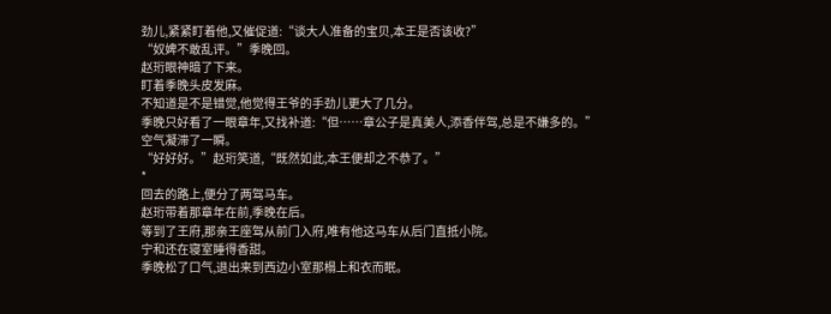劲儿,紧紧盯着他,又催促道:“谈大人准备的宝贝,本王是否该收?”
“奴婢不敢乱评。”季晚回。
赵珩眼神暗了下来。
盯着季晚头皮发麻。
不知道是不是错觉,他觉得王爷的手劲儿更大了几分。
季晚只好看了一眼章年,又找补道:“但……章公子是真美人,添香伴驾,总是不嫌多的。”
空气凝滞了一瞬。
“好好好。”赵珩笑道,“既然如此,本王便却之不恭了。”
*
回去的路上,便分了两驾马车。
赵珩带着那章年在前,季晚在后。
等到了王府,那亲王座驾从前门入府,唯有他这马车从后门直抵小院。
宁和还在寝室睡得香甜。
季晚松了口气,退出来到西边小室那榻上和衣而眠。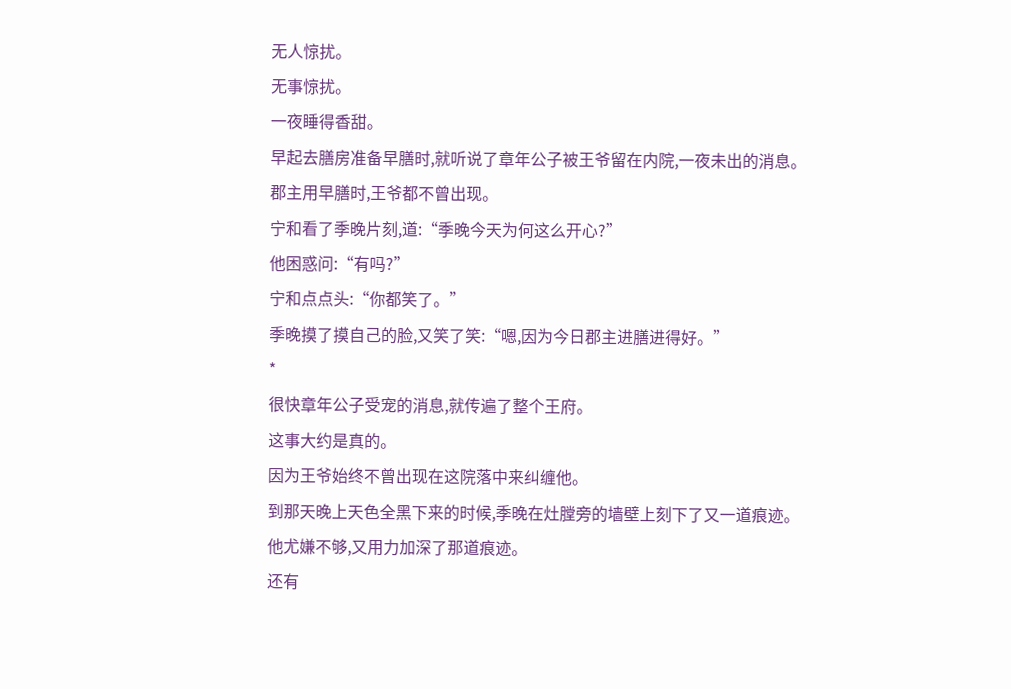无人惊扰。
无事惊扰。
一夜睡得香甜。
早起去膳房准备早膳时,就听说了章年公子被王爷留在内院,一夜未出的消息。
郡主用早膳时,王爷都不曾出现。
宁和看了季晚片刻,道:“季晚今天为何这么开心?”
他困惑问:“有吗?”
宁和点点头:“你都笑了。”
季晚摸了摸自己的脸,又笑了笑:“嗯,因为今日郡主进膳进得好。”
*
很快章年公子受宠的消息,就传遍了整个王府。
这事大约是真的。
因为王爷始终不曾出现在这院落中来纠缠他。
到那天晚上天色全黑下来的时候,季晚在灶膛旁的墙壁上刻下了又一道痕迹。
他尤嫌不够,又用力加深了那道痕迹。
还有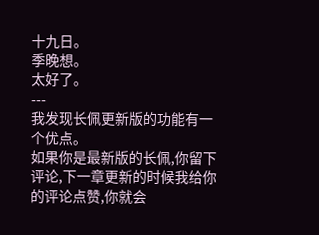十九日。
季晚想。
太好了。
---
我发现长佩更新版的功能有一个优点。
如果你是最新版的长佩,你留下评论,下一章更新的时候我给你的评论点赞,你就会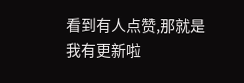看到有人点赞,那就是我有更新啦